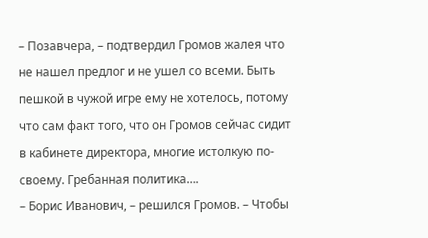– Позавчера, – подтвердил Громов жалея что не нашел предлог и не ушел со всеми. Быть пешкой в чужой игре ему не хотелось, потому что сам факт того, что он Громов сейчас сидит в кабинете директора, многие истолкую по-своему. Гребанная политика….
– Борис Иванович, – решился Громов. – Чтобы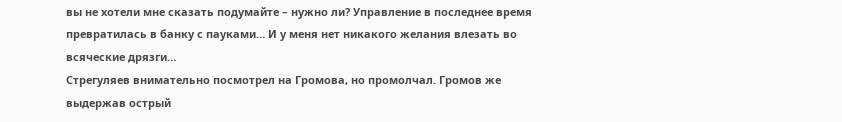вы не хотели мне сказать подумайте – нужно ли? Управление в последнее время превратилась в банку с пауками… И у меня нет никакого желания влезать во всяческие дрязги…
Стрегуляев внимательно посмотрел на Громова, но промолчал. Громов же выдержав острый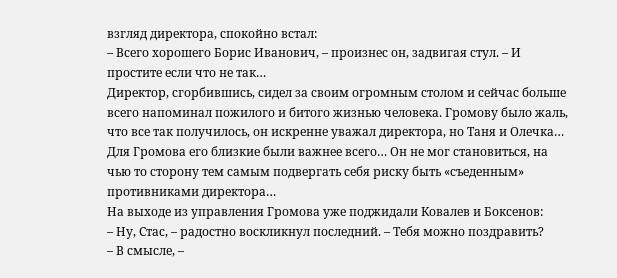взгляд директора, спокойно встал:
– Всего хорошего Борис Иванович, – произнес он, задвигая стул. – И простите если что не так…
Директор, сгорбившись, сидел за своим огромным столом и сейчас больше всего напоминал пожилого и битого жизнью человека. Громову было жаль, что все так получилось, он искренне уважал директора, но Таня и Олечка… Для Громова его близкие были важнее всего… Он не мог становиться, на чью то сторону тем самым подвергать себя риску быть «съеденным» противниками директора…
На выходе из управления Громова уже поджидали Ковалев и Боксенов:
– Ну, Стас, – радостно воскликнул последний. – Тебя можно поздравить?
– В смысле, –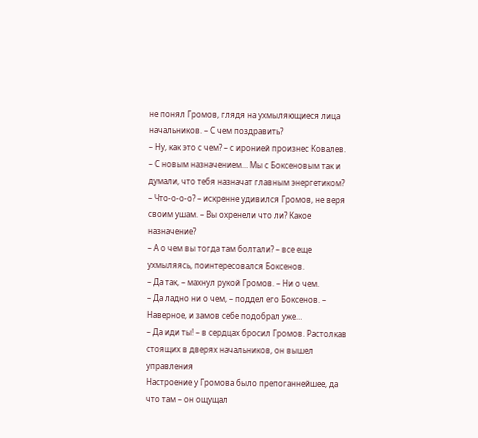не понял Громов, глядя на ухмыляющиеся лица начальников. – С чем поздравить?
– Ну, как это с чем? – с иронией произнес Ковалев. – С новым назначением… Мы с Боксеновым так и думали, что тебя назначат главным энергетиком?
– Что-о-о-о? – искренне удивился Громов, не веря своим ушам. – Вы охренели что ли? Какое назначение?
– А о чем вы тогда там болтали? – все еще ухмыляясь, поинтересовался Боксенов.
– Да так, – махнул рукой Громов. – Ни о чем.
– Да ладно ни о чем, – поддел его Боксенов. – Наверное, и замов себе подобрал уже…
– Да иди ты! – в сердцах бросил Громов. Растолкав стоящих в дверях начальников, он вышел управления
Настроение у Громова было препоганнейшее, да что там – он ощущал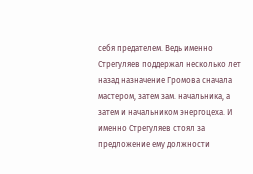себя предателем. Ведь именно Стрегуляев поддержал несколько лет назад назначение Громова сначала мастером, затем зам. начальника, а затем и начальником энергоцеха. И именно Стрегуляев стоял за предложение ему должности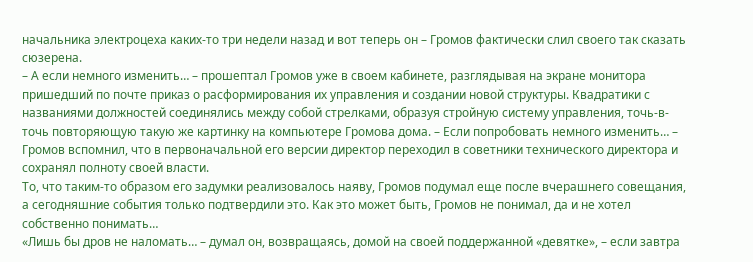начальника электроцеха каких-то три недели назад и вот теперь он – Громов фактически слил своего так сказать сюзерена.
– А если немного изменить… – прошептал Громов уже в своем кабинете, разглядывая на экране монитора пришедший по почте приказ о расформирования их управления и создании новой структуры. Квадратики с названиями должностей соединялись между собой стрелками, образуя стройную систему управления, точь-в-точь повторяющую такую же картинку на компьютере Громова дома. – Если попробовать немного изменить… – Громов вспомнил, что в первоначальной его версии директор переходил в советники технического директора и сохранял полноту своей власти.
То, что таким-то образом его задумки реализовалось наяву, Громов подумал еще после вчерашнего совещания, а сегодняшние события только подтвердили это. Как это может быть, Громов не понимал, да и не хотел собственно понимать…
«Лишь бы дров не наломать… – думал он, возвращаясь, домой на своей поддержанной «девятке», – если завтра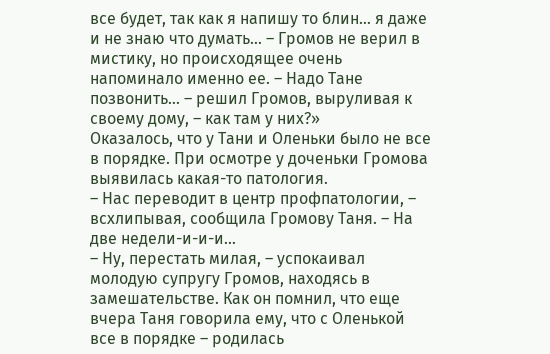все будет, так как я напишу то блин… я даже и не знаю что думать… – Громов не верил в мистику, но происходящее очень напоминало именно ее. – Надо Тане позвонить… – решил Громов, выруливая к своему дому, – как там у них?»
Оказалось, что у Тани и Оленьки было не все в порядке. При осмотре у доченьки Громова выявилась какая-то патология.
– Нас переводит в центр профпатологии, – всхлипывая, сообщила Громову Таня. – На две недели-и-и-и…
– Ну, перестать милая, – успокаивал молодую супругу Громов, находясь в замешательстве. Как он помнил, что еще вчера Таня говорила ему, что с Оленькой все в порядке – родилась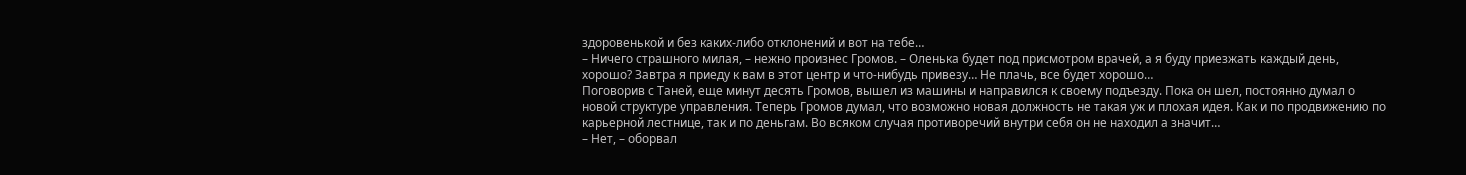здоровенькой и без каких-либо отклонений и вот на тебе…
– Ничего страшного милая, – нежно произнес Громов. – Оленька будет под присмотром врачей, а я буду приезжать каждый день, хорошо? Завтра я приеду к вам в этот центр и что-нибудь привезу… Не плачь, все будет хорошо…
Поговорив с Таней, еще минут десять Громов, вышел из машины и направился к своему подъезду. Пока он шел, постоянно думал о новой структуре управления. Теперь Громов думал, что возможно новая должность не такая уж и плохая идея. Как и по продвижению по карьерной лестнице, так и по деньгам. Во всяком случая противоречий внутри себя он не находил а значит…
– Нет, – оборвал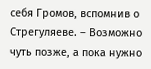себя Громов, вспомнив о Стрегуляеве. – Возможно чуть позже, а пока нужно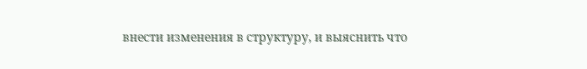внести изменения в структуру, и выяснить что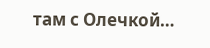там с Олечкой…